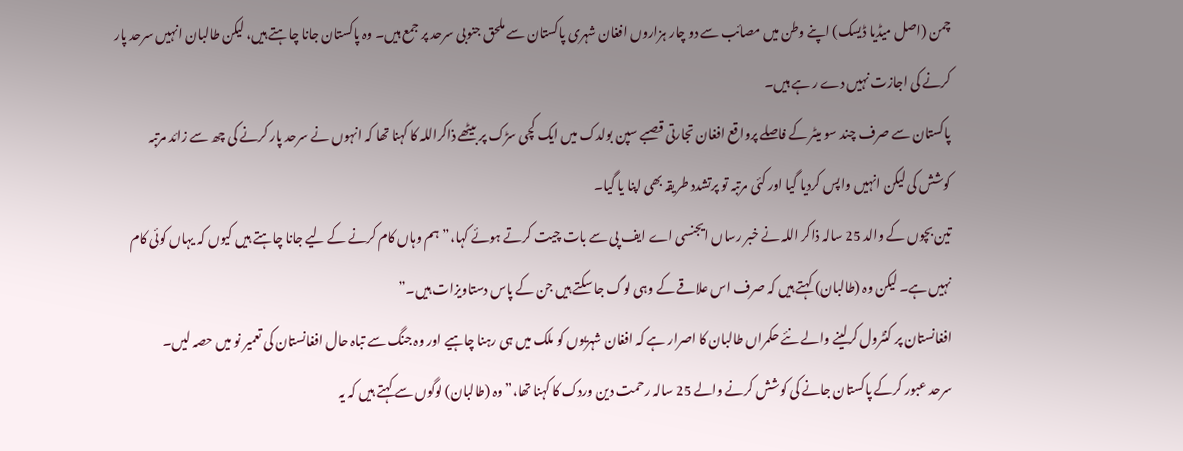چمن (اصل میڈیا ڈیسک) اپنے وطن میں مصائب سے دو چار ہزاروں افغان شہری پاکستان سے ملحق جنوبی سرحد پر جمع ہیں۔ وہ پاکستان جانا چاہتے ہیں، لیکن طالبان انہیں سرحد پار کرنے کی اجازت نہیں دے ر ہے ہیں۔
پاکستان سے صرف چند سو میٹر کے فاصلے پرواقع افغان تجارتی قصبے سپن بولدک میں ایک کچی سڑک پر بیٹھے ذاکراللہ کا کہنا تھا کہ انہوں نے سرحد پار کرنے کی چھ سے زائد مرتبہ کوشش کی لیکن انہیں واپس کردیا گیا اور کئی مرتبہ تو پرتشدد طریقہ بھی اپنا یا گیا۔
تین بچوں کے والد 25 سالہ ذاکر اللہ نے خبر رساں ایجنسی اے ایف پی سے بات چیت کرتے ہوئے کہا،”ہم وہاں کام کرنے کے لیے جانا چاہتے ہیں کیوں کہ یہاں کوئی کام نہیں ہے۔ لیکن وہ (طالبان) کہتے ہیں کہ صرف اس علاقے کے وہی لوگ جا سکتے ہیں جن کے پاس دستاویزات ہیں۔”
افغانستان پر کنٹرول کرلینے والے نئے حکمراں طالبان کا اصرار ہے کہ افغان شہریوں کو ملک میں ہی رہنا چاہیے اور وہ جنگ سے تباہ حال افغانستان کی تعمیر نو میں حصہ لیں۔
سرحد عبور کرکے پاکستان جانے کی کوشش کرنے والے 25 سالہ رحمت دین وردک کا کہنا تھا،”وہ (طالبان) لوگوں سے کہتے ہیں کہ یہ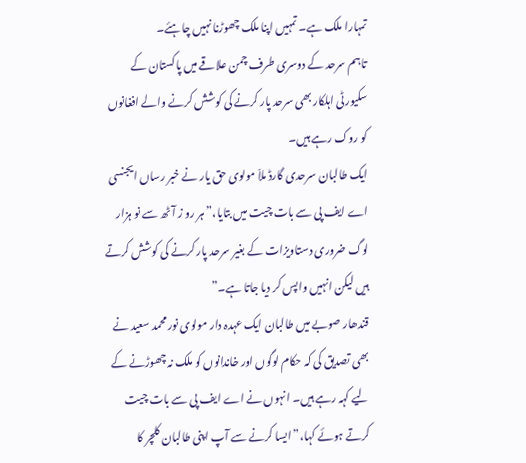تمہارا ملک ہے۔ تمہیں اپنا ملک چھوڑنا نہیں چاہئے۔
تاہم سرحد کے دوسری طرف چمن علاقے میں پاکستان کے سکیورٹی اہلکار بھی سرحد پار کرنے کی کوشش کرنے والے افغانوں کو روک رہے ہیں۔
ایک طالبان سرحدی گارڈ ملاّ مولوی حق یار نے خبر رساں ایجنسی اے ایف پی سے بات چیت میں بتایا،”ہر رو ز آٹھ سے نو ہزار لوگ ضروری دستاویزات کے بغیر سرحد پار کرنے کی کوشش کرتے ہیں لیکن انہیں واپس کر دیا جاتا ہے۔”
قندھار صوبے میں طالبان ایک عہدہ دار مولوی نور محمد سعید نے بھی تصدیق کی کہ حکام لوگوں اور خاندانوں کو ملک نہ چھوڑنے کے لیے کہہ رہے ہیں۔ انہوں نے اے ایف پی سے بات چیت کرتے ہوئے کہا،”ایسا کرنے سے آپ اپنی طالبان کلچر کا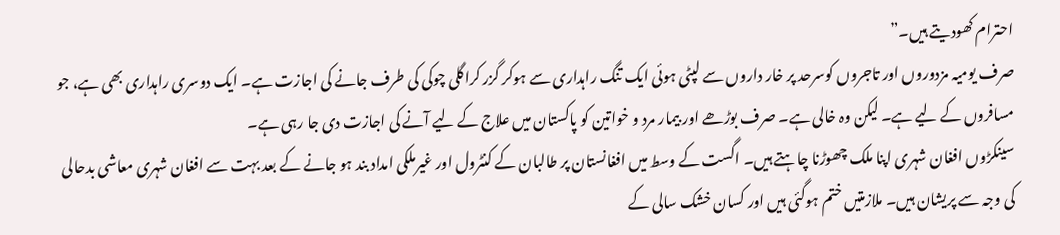احترام کھودیتے ہیں۔”
صرف یومیہ مزدوروں اور تاجروں کوسرحد پر خار داروں سے لپٹی ہوئی ایک تنگ راہداری سے ہوکر گزر کراگلی چوکی کی طرف جانے کی اجازت ہے۔ ایک دوسری راہداری بھی ہے، جو مسافروں کے لیے ہے۔ لیکن وہ خالی ہے۔ صرف بوڑھے اور بیمار مرد و خواتین کو پاکستان میں علاج کے لیے آنے کی اجازت دی جا رہی ہے۔
سینکڑوں افغان شہری اپنا ملک چھوڑنا چاہتے ہیں۔ اگست کے وسط میں افغانستان پر طالبان کے کنٹرول اور غیرملکی امداد بند ہو جانے کے بعد بہت سے افغان شہری معاشی بدحالی کی وجہ سے پریشان ہیں۔ ملازمتیں ختم ہوگئی ہیں اور کسان خشک سالی کے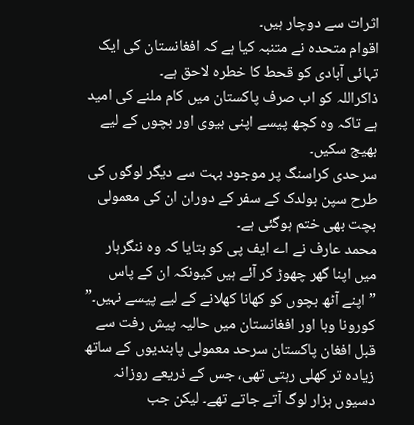اثرات سے دوچار ہیں۔
اقوام متحدہ نے متنبہ کیا ہے کہ افغانستان کی ایک تہائی آبادی کو قحط کا خطرہ لاحق ہے۔
ذاکراللہ کو اب صرف پاکستان میں کام ملنے کی امید ہے تاکہ وہ کچھ پیسے اپنی بیوی اور بچوں کے لیے بھیج سکیں۔
سرحدی کراسنگ پر موجود بہت سے دیگر لوگوں کی طرح سپن بولدک کے سفر کے دوران ان کی معمولی بچت بھی ختم ہوگئی ہے۔
محمد عارف نے اے ایف پی کو بتایا کہ وہ ننگرہار میں اپنا گھر چھوڑ کر آئے ہیں کیونکہ ان کے پاس ”اپنے آٹھ بچوں کو کھانا کھلانے کے لیے پیسے نہیں۔”
کورونا وبا اور افغانستان میں حالیہ پیش رفت سے قبل افغان پاکستان سرحد معمولی پابندیوں کے ساتھ زیادہ تر کھلی رہتی تھی، جس کے ذریعے روزانہ دسیوں ہزار لوگ آتے جاتے تھے۔ لیکن جب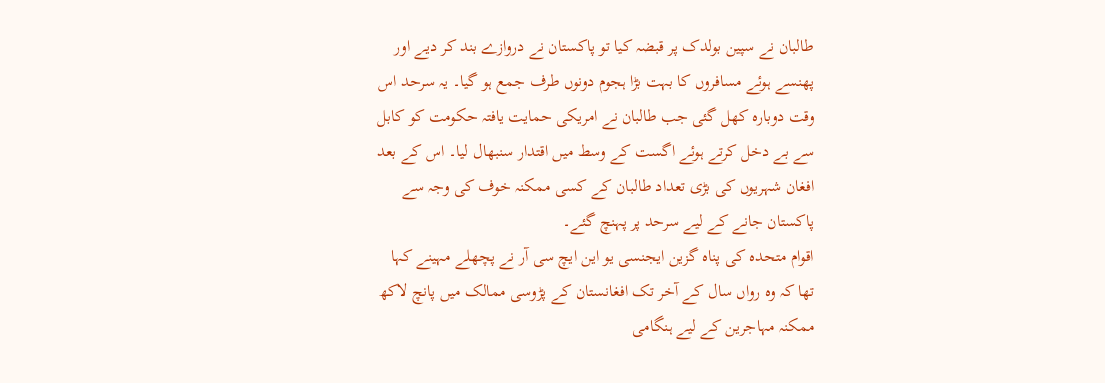طالبان نے سپین بولدک پر قبضہ کیا تو پاکستان نے دروازے بند کر دیے اور پھنسے ہوئے مسافروں کا بہت بڑا ہجوم دونوں طرف جمع ہو گیا۔ یہ سرحد اس وقت دوبارہ کھل گئی جب طالبان نے امریکی حمایت یافتہ حکومت کو کابل سے بے دخل کرتے ہوئے اگست کے وسط میں اقتدار سنبھال لیا۔ اس کے بعد افغان شہریوں کی بڑی تعداد طالبان کے کسی ممکنہ خوف کی وجہ سے پاکستان جانے کے لیے سرحد پر پہنچ گئے۔
اقوام متحدہ کی پناہ گزین ایجنسی یو این ایچ سی آر نے پچھلے مہینے کہا تھا کہ وہ رواں سال کے آخر تک افغانستان کے پڑوسی ممالک میں پانچ لاکھ ممکنہ مہاجرین کے لیے ہنگامی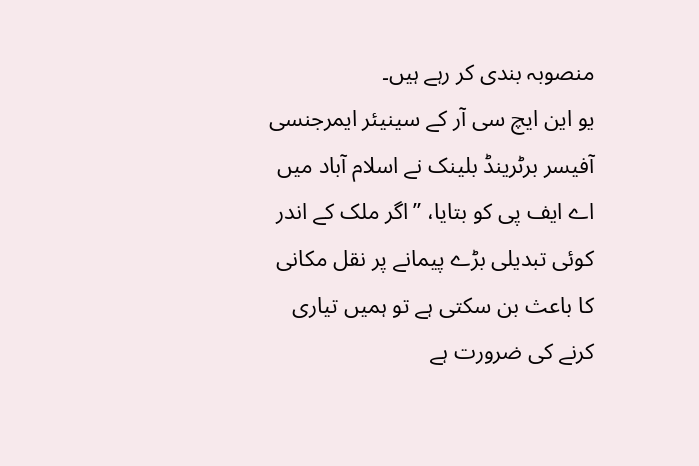منصوبہ بندی کر رہے ہیں۔
یو این ایچ سی آر کے سینیئر ایمرجنسی آفیسر برٹرینڈ بلینک نے اسلام آباد میں اے ایف پی کو بتایا، ”اگر ملک کے اندر کوئی تبدیلی بڑے پیمانے پر نقل مکانی کا باعث بن سکتی ہے تو ہمیں تیاری کرنے کی ضرورت ہے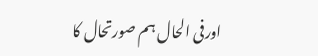اورفی الحال ہم صورتحال کا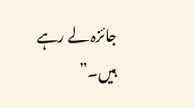جائزہ لے رہے ہیں۔”